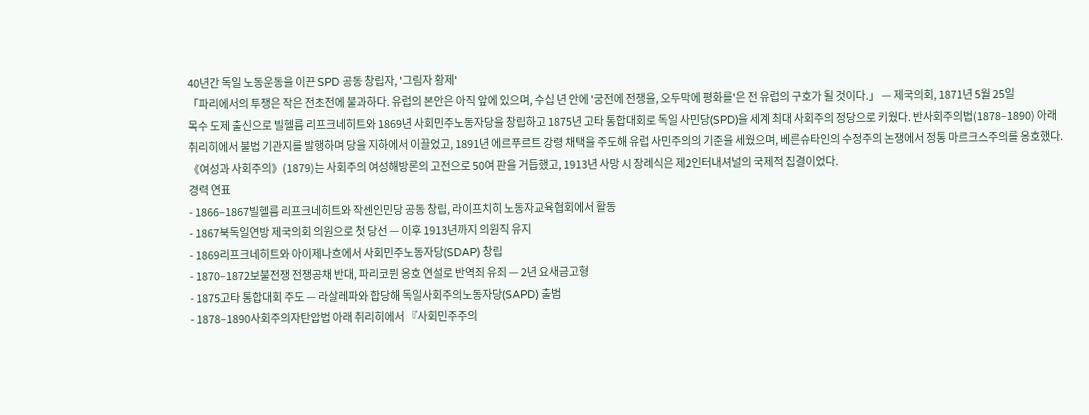40년간 독일 노동운동을 이끈 SPD 공동 창립자, '그림자 황제'
「파리에서의 투쟁은 작은 전초전에 불과하다. 유럽의 본안은 아직 앞에 있으며, 수십 년 안에 '궁전에 전쟁을, 오두막에 평화를'은 전 유럽의 구호가 될 것이다.」 — 제국의회, 1871년 5월 25일
목수 도제 출신으로 빌헬름 리프크네히트와 1869년 사회민주노동자당을 창립하고 1875년 고타 통합대회로 독일 사민당(SPD)을 세계 최대 사회주의 정당으로 키웠다. 반사회주의법(1878–1890) 아래 취리히에서 불법 기관지를 발행하며 당을 지하에서 이끌었고, 1891년 에르푸르트 강령 채택을 주도해 유럽 사민주의의 기준을 세웠으며, 베른슈타인의 수정주의 논쟁에서 정통 마르크스주의를 옹호했다. 《여성과 사회주의》(1879)는 사회주의 여성해방론의 고전으로 50여 판을 거듭했고, 1913년 사망 시 장례식은 제2인터내셔널의 국제적 집결이었다.
경력 연표
- 1866–1867빌헬름 리프크네히트와 작센인민당 공동 창립, 라이프치히 노동자교육협회에서 활동
- 1867북독일연방 제국의회 의원으로 첫 당선 — 이후 1913년까지 의원직 유지
- 1869리프크네히트와 아이제나흐에서 사회민주노동자당(SDAP) 창립
- 1870–1872보불전쟁 전쟁공채 반대, 파리코뮌 옹호 연설로 반역죄 유죄 — 2년 요새금고형
- 1875고타 통합대회 주도 — 라살레파와 합당해 독일사회주의노동자당(SAPD) 출범
- 1878–1890사회주의자탄압법 아래 취리히에서 『사회민주주의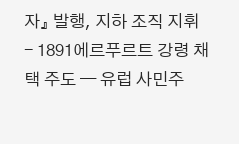자』 발행, 지하 조직 지휘
- 1891에르푸르트 강령 채택 주도 — 유럽 사민주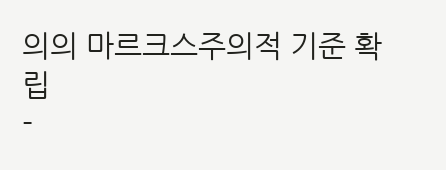의의 마르크스주의적 기준 확립
-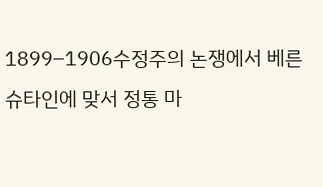1899–1906수정주의 논쟁에서 베른슈타인에 맞서 정통 마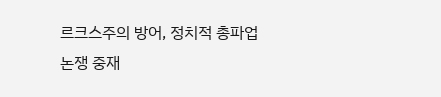르크스주의 방어, 정치적 총파업 논쟁 중재